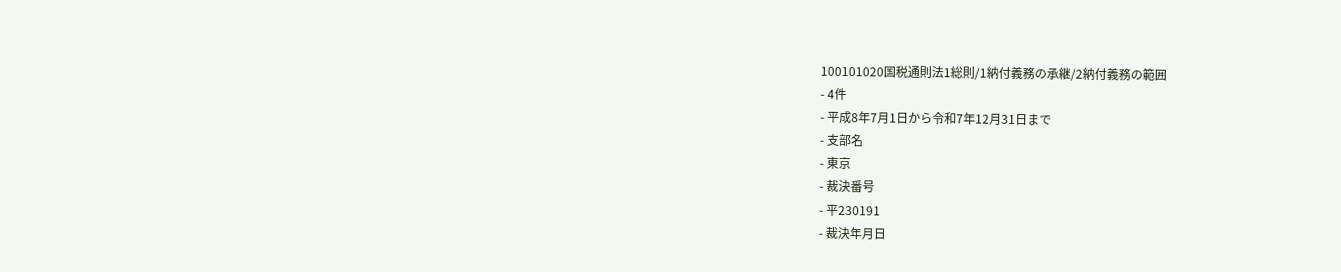100101020国税通則法1総則/1納付義務の承継/2納付義務の範囲
- 4件
- 平成8年7月1日から令和7年12月31日まで
- 支部名
- 東京
- 裁決番号
- 平230191
- 裁決年月日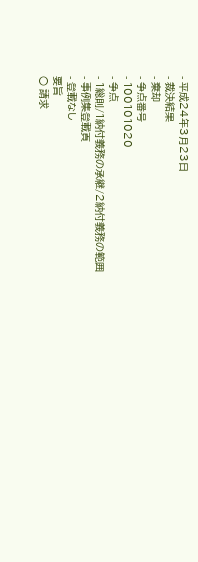- 平成24年3月23日
- 裁決結果
- 棄却
- 争点番号
- 100101020
- 争点
- 1総則/1納付義務の承継/2納付義務の範囲
- 事例集登載頁
- 登載なし
要旨
○ 請求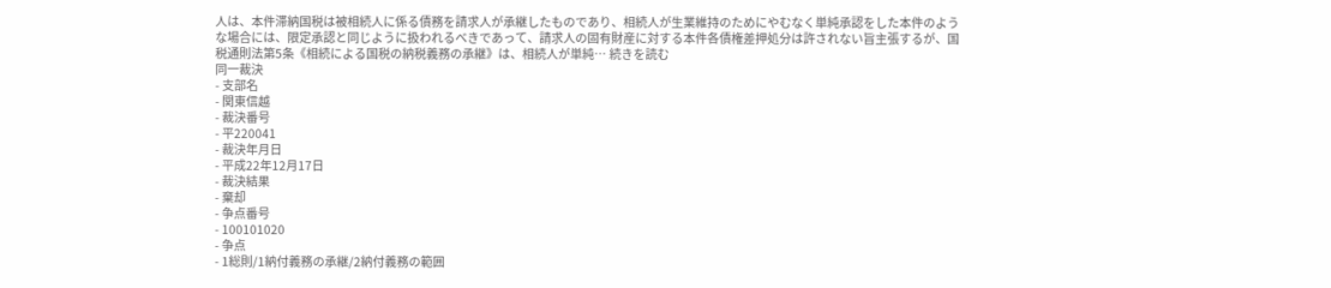人は、本件滞納国税は被相続人に係る債務を請求人が承継したものであり、相続人が生業維持のためにやむなく単純承認をした本件のような場合には、限定承認と同じように扱われるべきであって、請求人の固有財産に対する本件各債権差押処分は許されない旨主張するが、国税通則法第5条《相続による国税の納税義務の承継》は、相続人が単純… 続きを読む
同一裁決
- 支部名
- 関東信越
- 裁決番号
- 平220041
- 裁決年月日
- 平成22年12月17日
- 裁決結果
- 棄却
- 争点番号
- 100101020
- 争点
- 1総則/1納付義務の承継/2納付義務の範囲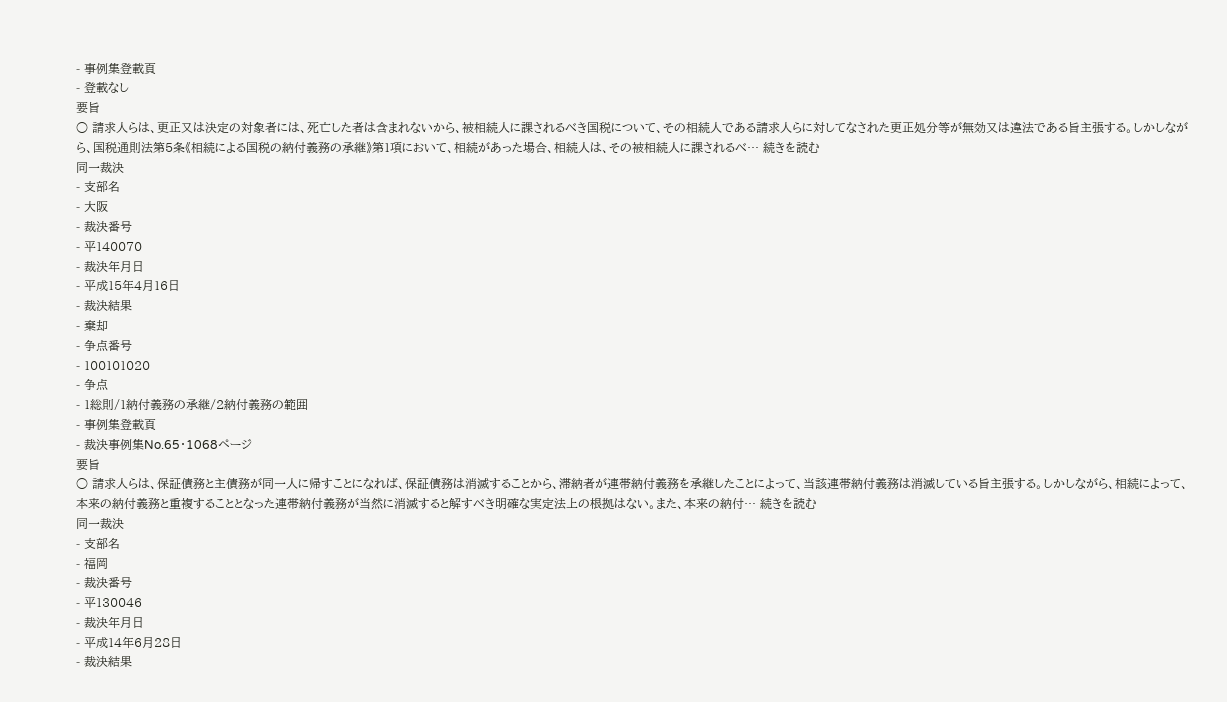- 事例集登載頁
- 登載なし
要旨
○ 請求人らは、更正又は決定の対象者には、死亡した者は含まれないから、被相続人に課されるべき国税について、その相続人である請求人らに対してなされた更正処分等が無効又は違法である旨主張する。しかしながら、国税通則法第5条《相続による国税の納付義務の承継》第1項において、相続があった場合、相続人は、その被相続人に課されるべ… 続きを読む
同一裁決
- 支部名
- 大阪
- 裁決番号
- 平140070
- 裁決年月日
- 平成15年4月16日
- 裁決結果
- 棄却
- 争点番号
- 100101020
- 争点
- 1総則/1納付義務の承継/2納付義務の範囲
- 事例集登載頁
- 裁決事例集No.65・1068ページ
要旨
○ 請求人らは、保証債務と主債務が同一人に帰すことになれば、保証債務は消滅することから、滞納者が連帯納付義務を承継したことによって、当該連帯納付義務は消滅している旨主張する。しかしながら、相続によって、本来の納付義務と重複することとなった連帯納付義務が当然に消滅すると解すべき明確な実定法上の根拠はない。また、本来の納付… 続きを読む
同一裁決
- 支部名
- 福岡
- 裁決番号
- 平130046
- 裁決年月日
- 平成14年6月28日
- 裁決結果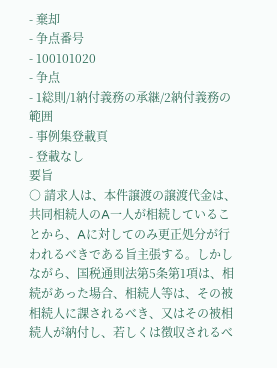- 棄却
- 争点番号
- 100101020
- 争点
- 1総則/1納付義務の承継/2納付義務の範囲
- 事例集登載頁
- 登載なし
要旨
○ 請求人は、本件譲渡の譲渡代金は、共同相続人のA一人が相続していることから、Aに対してのみ更正処分が行われるべきである旨主張する。しかしながら、国税通則法第5条第1項は、相続があった場合、相続人等は、その被相続人に課されるべき、又はその被相続人が納付し、若しくは徴収されるべ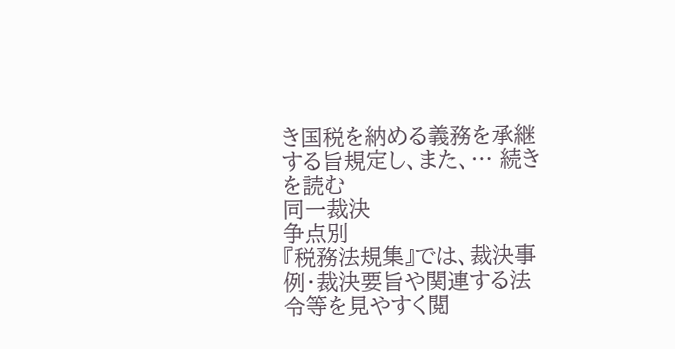き国税を納める義務を承継する旨規定し、また、… 続きを読む
同一裁決
争点別
『税務法規集』では、裁決事例・裁決要旨や関連する法令等を見やすく閲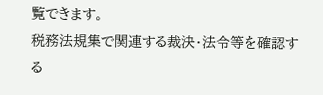覧できます。
税務法規集で関連する裁決・法令等を確認する